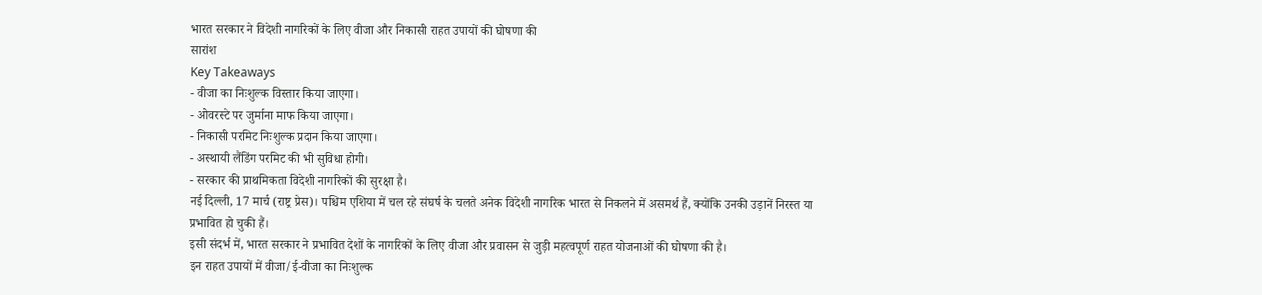भारत सरकार ने विदेशी नागरिकों के लिए वीजा और निकासी राहत उपायों की घोषणा की
सारांश
Key Takeaways
- वीजा का निःशुल्क विस्तार किया जाएगा।
- ओवरस्टे पर जुर्माना माफ किया जाएगा।
- निकासी परमिट निःशुल्क प्रदान किया जाएगा।
- अस्थायी लैंडिंग परमिट की भी सुविधा होगी।
- सरकार की प्राथमिकता विदेशी नागरिकों की सुरक्षा है।
नई दिल्ली, 17 मार्च (राष्ट्र प्रेस)। पश्चिम एशिया में चल रहे संघर्ष के चलते अनेक विदेशी नागरिक भारत से निकलने में असमर्थ हैं, क्योंकि उनकी उड़ानें निरस्त या प्रभावित हो चुकी हैं।
इसी संदर्भ में, भारत सरकार ने प्रभावित देशों के नागरिकों के लिए वीजा और प्रवासन से जुड़ी महत्वपूर्ण राहत योजनाओं की घोषणा की है।
इन राहत उपायों में वीजा/ई-वीजा का निःशुल्क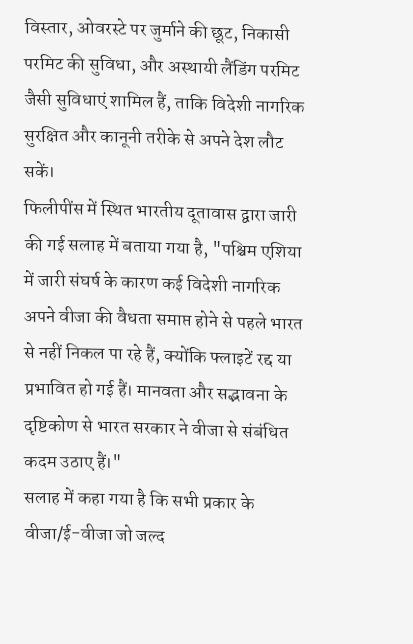विस्तार, ओवरस्टे पर जुर्माने की छूट, निकासी परमिट की सुविधा, और अस्थायी लैंडिंग परमिट जैसी सुविधाएं शामिल हैं, ताकि विदेशी नागरिक सुरक्षित और कानूनी तरीके से अपने देश लौट सकें।
फिलीपींस में स्थित भारतीय दूतावास द्वारा जारी की गई सलाह में बताया गया है, "पश्चिम एशिया में जारी संघर्ष के कारण कई विदेशी नागरिक अपने वीजा की वैधता समाप्त होने से पहले भारत से नहीं निकल पा रहे हैं, क्योंकि फ्लाइटें रद्द या प्रभावित हो गई हैं। मानवता और सद्भावना के दृष्टिकोण से भारत सरकार ने वीजा से संबंधित कदम उठाए हैं।"
सलाह में कहा गया है कि सभी प्रकार के वीजा/ई-वीजा जो जल्द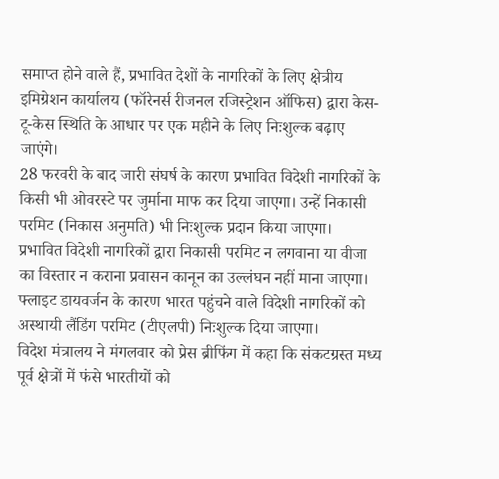समाप्त होने वाले हैं, प्रभावित देशों के नागरिकों के लिए क्षेत्रीय इमिग्रेशन कार्यालय (फॉरेनर्स रीजनल रजिस्ट्रेशन ऑफिस) द्वारा केस-टू-केस स्थिति के आधार पर एक महीने के लिए निःशुल्क बढ़ाए जाएंगे।
28 फरवरी के बाद जारी संघर्ष के कारण प्रभावित विदेशी नागरिकों के किसी भी ओवरस्टे पर जुर्माना माफ कर दिया जाएगा। उन्हें निकासी परमिट (निकास अनुमति) भी निःशुल्क प्रदान किया जाएगा।
प्रभावित विदेशी नागरिकों द्वारा निकासी परमिट न लगवाना या वीजा का विस्तार न कराना प्रवासन कानून का उल्लंघन नहीं माना जाएगा। फ्लाइट डायवर्जन के कारण भारत पहुंचने वाले विदेशी नागरिकों को अस्थायी लैंडिंग परमिट (टीएलपी) निःशुल्क दिया जाएगा।
विदेश मंत्रालय ने मंगलवार को प्रेस ब्रीफिंग में कहा कि संकटग्रस्त मध्य पूर्व क्षेत्रों में फंसे भारतीयों को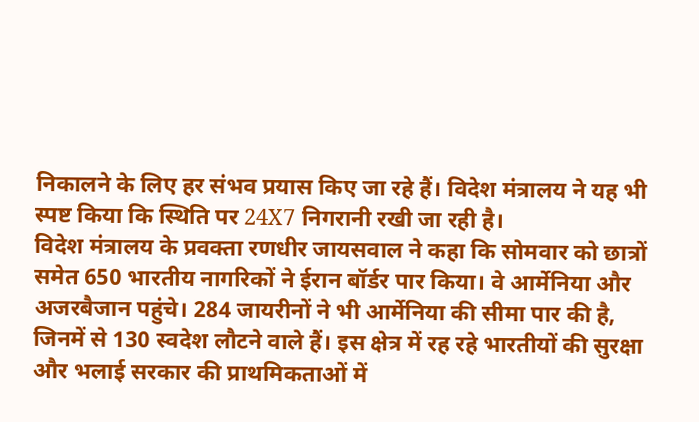निकालने के लिए हर संभव प्रयास किए जा रहे हैं। विदेश मंत्रालय ने यह भी स्पष्ट किया कि स्थिति पर 24X7 निगरानी रखी जा रही है।
विदेश मंत्रालय के प्रवक्ता रणधीर जायसवाल ने कहा कि सोमवार को छात्रों समेत 650 भारतीय नागरिकों ने ईरान बॉर्डर पार किया। वे आर्मेनिया और अजरबैजान पहुंचे। 284 जायरीनों ने भी आर्मेनिया की सीमा पार की है, जिनमें से 130 स्वदेश लौटने वाले हैं। इस क्षेत्र में रह रहे भारतीयों की सुरक्षा और भलाई सरकार की प्राथमिकताओं में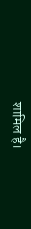शामिल है।